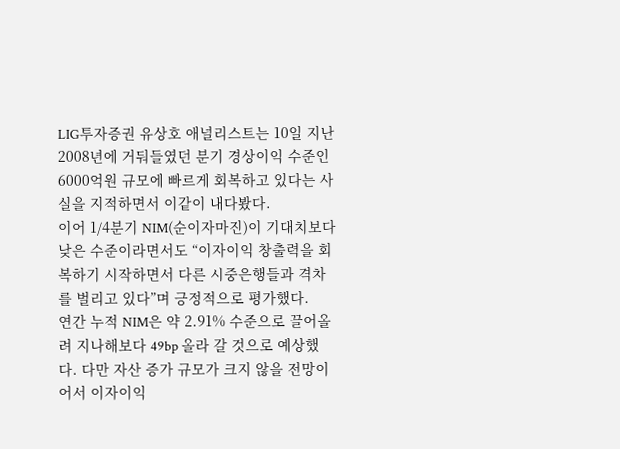LIG투자증권 유상호 애널리스트는 10일 지난 2008년에 거둬들였던 분기 경상이익 수준인 6000억원 규모에 빠르게 회복하고 있다는 사실을 지적하면서 이같이 내다봤다.
이어 1/4분기 NIM(순이자마진)이 기대치보다 낮은 수준이라면서도 “이자이익 창출력을 회복하기 시작하면서 다른 시중은행들과 격차를 벌리고 있다”며 긍정적으로 평가했다.
연간 누적 NIM은 약 2.91% 수준으로 끌어올려 지나해보다 49bp 올라 갈 것으로 예상했다. 다만 자산 증가 규모가 크지 않을 전망이어서 이자이익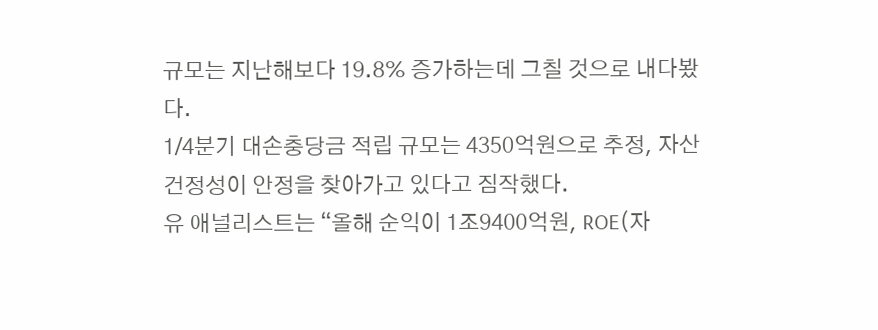규모는 지난해보다 19.8% 증가하는데 그칠 것으로 내다봤다.
1/4분기 대손충당금 적립 규모는 4350억원으로 추정, 자산건정성이 안정을 찾아가고 있다고 짐작했다.
유 애널리스트는 “올해 순익이 1조9400억원, ROE(자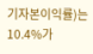기자본이익률)는 10.4%가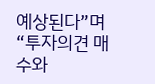예상된다”며 “투자의견 매수와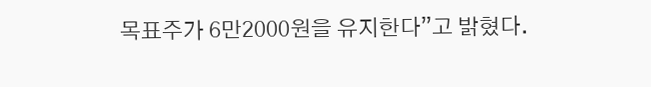목표주가 6만2000원을 유지한다”고 밝혔다.